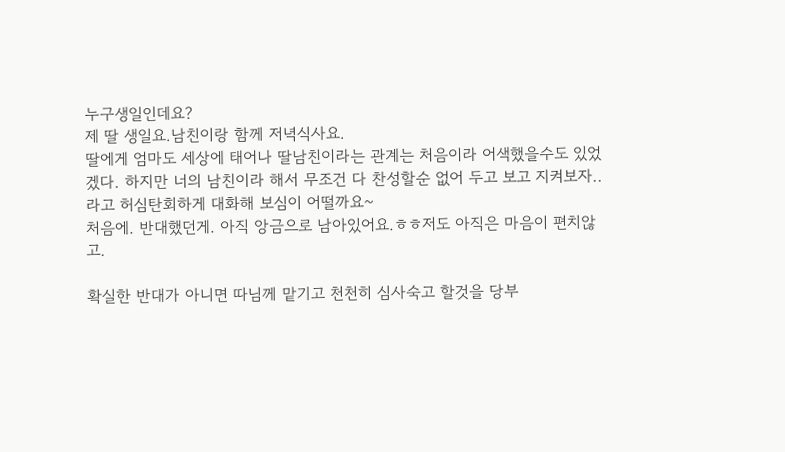누구생일인데요?
제 딸 생일요.남친이랑 함께 저녁식사요.
딸에게 엄마도 세상에 태어나 딸남친이라는 관계는 처음이라 어색했을수도 있었겠다. 하지만 너의 남친이라 해서 무조건 다 찬성할순 없어 두고 보고 지켜보자.. 라고 허심탄회하게 대화해 보심이 어떨까요~
처음에. 반대했던게. 아직 앙금으로 남아있어요.ㅎㅎ저도 아직은 마음이 편치않고.

확실한 반대가 아니면 따님께 맡기고 천천히 심사숙고 할것을 당부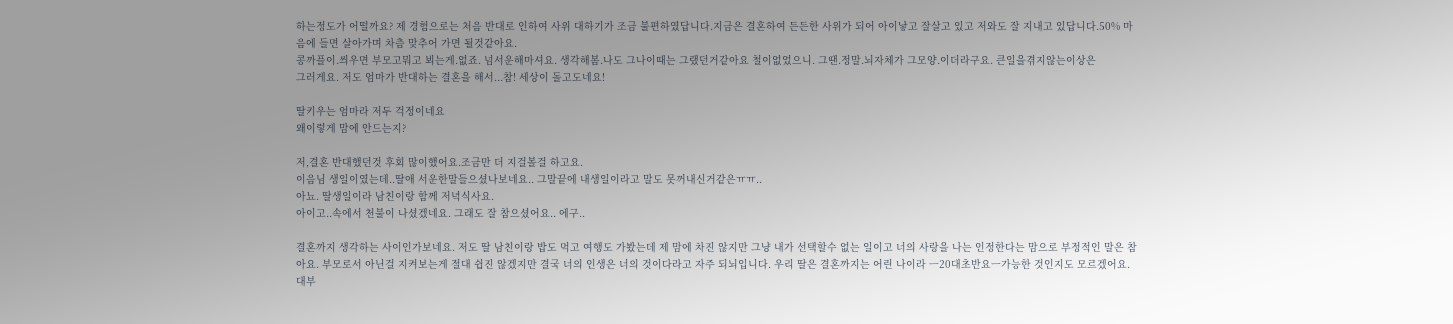하는정도가 어떨까요? 제 경험으로는 처음 반대로 인하여 사위 대하기가 조금 불편하였답니다.지금은 결혼하여 든든한 사위가 되어 아이낳고 잘살고 있고 저와도 잘 지내고 있답니다.50% 마음에 들면 살아가며 차츰 맞추어 가면 될것같아요.
콩까플이.씌우면 부모고뭐고 뵈는게.없죠. 넘서운해마셔요. 생각해봄.나도 그나이때는 그랬던거같아요 철이없었으니. 그땐.정말.뇌자체가 그모양.이더라구요. 큰일을겪지않는이상은
그러게요. 저도 엄마가 반대하는 결혼을 해서...참! 세상이 돌고도네요!

딸키우는 엄마라 저두 걱정이네요
왜이렇게 맘에 안드는지?

저,결혼 반대했던것 후회 많이했어요.조금만 더 지걸볼걸 하고요.
이음님 생일이였는데..딸애 서운한말들으셨나보네요.. 그말끝에 내생일이라고 말도 못꺼내신거같은ㅠㅠ..
아뇨. 딸생일이라 남친이랑 함께 저녁식사요.
아이고..속에서 천불이 나셨겠네요. 그래도 잘 참으셨어요.. 에구..

결혼까지 생각하는 사이인가보네요. 저도 딸 남친이랑 밥도 먹고 여행도 가봤는데 제 맘에 차진 않지만 그냥 내가 선택할수 없는 일이고 너의 사랑을 나는 인정한다는 맘으로 부정적인 말은 참아요. 부모로서 아닌걸 지켜보는게 절대 쉽진 않겠지만 결국 너의 인생은 너의 것이다라고 자주 되뇌입니다. 우리 딸은 결혼까지는 어린 나이라 ㅡ20대초반요ㅡ가능한 것인지도 모르겠어요. 대부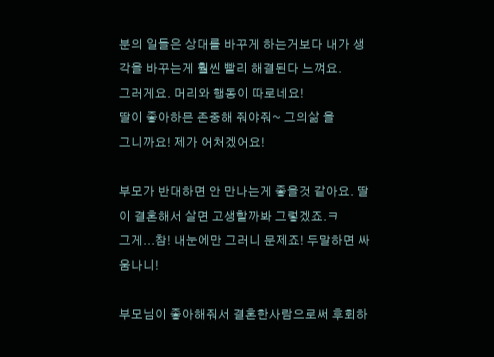분의 일들은 상대를 바꾸게 하는거보다 내가 생각을 바꾸는게 훨씬 빨리 해결된다 느껴요.
그러게요. 머리와 행동이 따로네요!
딸이 좋아하믄 존중해 줘야줘~ 그의삶 을
그니까요! 제가 어처겠어요!

부모가 반대하면 안 만나는게 좋을것 같아요. 딸이 결혼해서 살면 고생할까봐 그렇겠죠.ㅋ
그게...참! 내눈에만 그러니 문제죠! 두말하면 싸움나니!

부모님이 좋아해줘서 결혼한사람으로써 후회하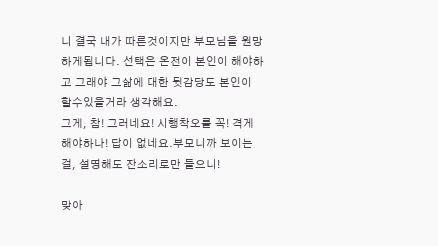니 결국 내가 따른것이지만 부모님을 원망하게됩니다. 선택은 온전이 본인이 해야하고 그래야 그삶에 대한 뒷감당도 본인이 할수있을거라 생각해요.
그게, 참! 그러네요! 시행착오를 꼭! 격게해야하나! 답이 없네요.부모니까 보이는걸, 설명해도 잔소리로만 들으니!

맞아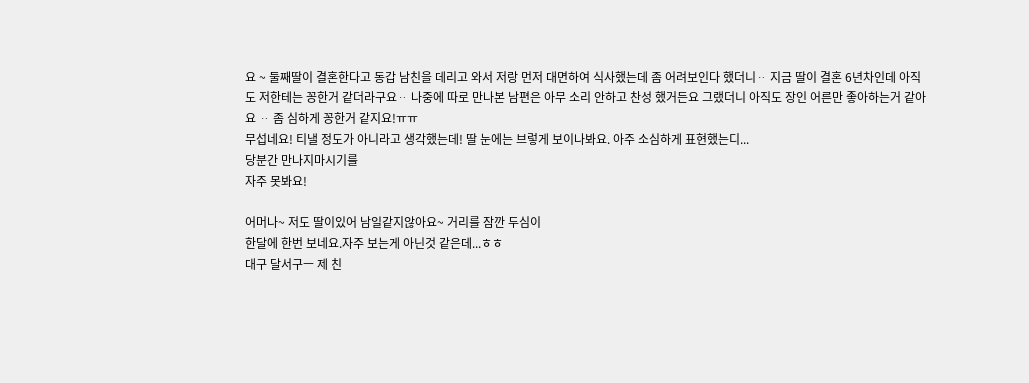요 ~ 둘째딸이 결혼한다고 동갑 남친을 데리고 와서 저랑 먼저 대면하여 식사했는데 좀 어려보인다 했더니ᆢ 지금 딸이 결혼 6년차인데 아직도 저한테는 꽁한거 같더라구요ᆢ 나중에 따로 만나본 남편은 아무 소리 안하고 찬성 했거든요 그랬더니 아직도 장인 어른만 좋아하는거 같아요 ᆢ 좀 심하게 꽁한거 같지요!ㅠㅠ
무섭네요! 티낼 정도가 아니라고 생각했는데! 딸 눈에는 브렇게 보이나봐요. 아주 소심하게 표현했는디...
당분간 만나지마시기를
자주 못봐요!

어머나~ 저도 딸이있어 남일같지않아요~ 거리를 잠깐 두심이
한달에 한번 보네요.자주 보는게 아닌것 같은데...ㅎㅎ
대구 달서구ㅡ 제 친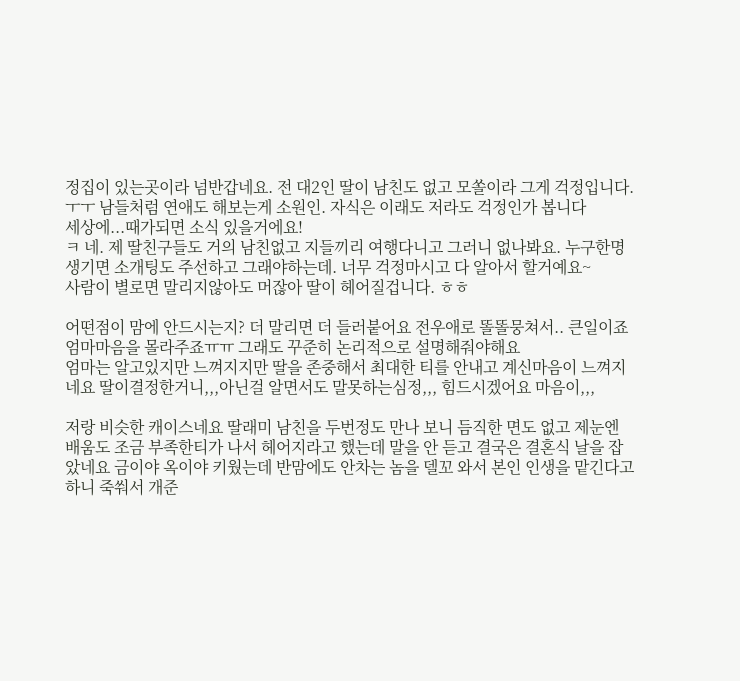정집이 있는곳이라 넘반갑네요. 전 대2인 딸이 남친도 없고 모쏠이라 그게 걱정입니다. ㅜㅜ 남들처럼 연애도 해보는게 소원인. 자식은 이래도 저라도 걱정인가 봅니다
세상에...때가되면 소식 있을거에요!
ㅋ 네. 제 딸친구들도 거의 남친없고 지들끼리 여행다니고 그러니 없나봐요. 누구한명 생기면 소개팅도 주선하고 그래야하는데. 너무 걱정마시고 다 알아서 할거예요~
사람이 별로면 말리지않아도 머잖아 딸이 헤어질겁니다. ㅎㅎ

어떤점이 맘에 안드시는지? 더 말리면 더 들러붙어요 전우애로 똘똘뭉쳐서.. 큰일이죠
엄마마음을 몰라주죠ㅠㅠ 그래도 꾸준히 논리적으로 설명해줘야해요
엄마는 알고있지만 느껴지지만 딸을 존중해서 최대한 티를 안내고 계신마음이 느껴지네요 딸이결정한거니,,,아닌걸 알면서도 말못하는심정,,, 힘드시겠어요 마음이,,,

저랑 비슷한 캐이스네요 딸래미 남친을 두번정도 만나 보니 듬직한 면도 없고 제눈엔 배움도 조금 부족한티가 나서 헤어지라고 했는데 말을 안 듣고 결국은 결혼식 날을 잡았네요 금이야 옥이야 키웠는데 반맘에도 안차는 놈을 델꼬 와서 본인 인생을 맡긴다고 하니 죽쒀서 개준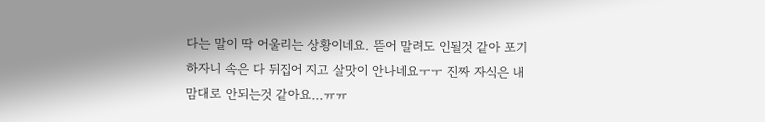다는 말이 딱 어울리는 상황이네요. 뜯어 말려도 인될것 같아 포기 하자니 속은 다 뒤집어 지고 살맛이 안나네요ㅜㅜ 진짜 자식은 내맘대로 안되는것 같아요...ㅠㅠ